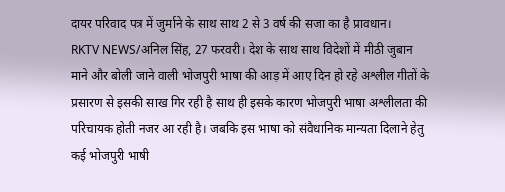दायर परिवाद पत्र में जुर्माने के साथ साथ 2 से 3 वर्ष की सजा का है प्रावधान।
RKTV NEWS/अनिल सिंह, 27 फरवरी। देश के साथ साथ विदेशों में मीठी जुबान माने और बोली जाने वाली भोजपुरी भाषा की आड़ में आए दिन हो रहे अश्लील गीतों के प्रसारण से इसकी साख गिर रही है साथ ही इसके कारण भोजपुरी भाषा अश्लीलता की परिचायक होती नजर आ रही है। जबकि इस भाषा को संवैधानिक मान्यता दिलाने हेतु कई भोजपुरी भाषी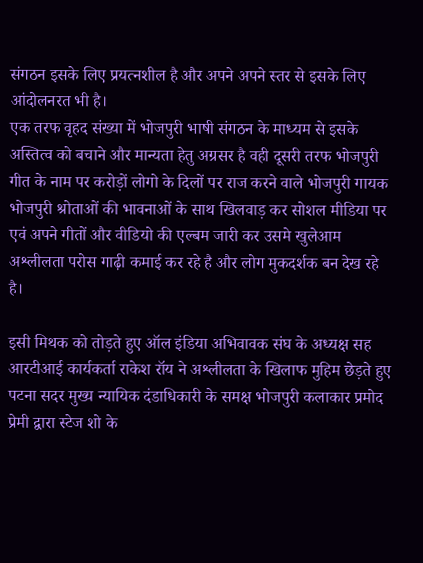संगठन इसके लिए प्रयत्नशील है और अपने अपने स्तर से इसके लिए आंदोलनरत भी है।
एक तरफ वृहद संख्या में भोजपुरी भाषी संगठन के माध्यम से इसके अस्तित्व को बचाने और मान्यता हेतु अग्रसर है वही दूसरी तरफ भोजपुरी गीत के नाम पर करोड़ों लोगो के दिलों पर राज करने वाले भोजपुरी गायक भोजपुरी श्रोताओं की भावनाओं के साथ खिलवाड़ कर सोशल मीडिया पर एवं अपने गीतों और वीडियो की एल्बम जारी कर उसमे खुलेआम अश्लीलता परोस गाढ़ी कमाई कर रहे है और लोग मुकदर्शक बन देख रहे है।

इसी मिथक को तोड़ते हुए ऑल इंडिया अभिवावक संघ के अध्यक्ष सह आरटीआई कार्यकर्ता राकेश रॉय ने अश्लीलता के खिलाफ मुहिम छेड़ते हुए पटना सदर मुख्य न्यायिक दंडाधिकारी के समक्ष भोजपुरी कलाकार प्रमोद प्रेमी द्वारा स्टेज शो के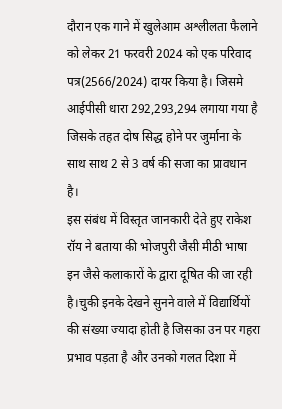दौरान एक गाने में खुलेआम अश्लीलता फैलाने को लेकर 21 फरवरी 2024 को एक परिवाद पत्र(2566/2024) दायर किया है। जिसमे आईपीसी धारा 292,293,294 लगाया गया है जिसके तहत दोष सिद्ध होने पर जुर्माना के साथ साथ 2 से 3 वर्ष की सजा का प्रावधान है।
इस संबंध में विस्तृत जानकारी देते हुए राकेश रॉय ने बताया की भोजपुरी जैसी मीठी भाषा इन जैसे कलाकारों के द्वारा दूषित की जा रही है।चुकी इनके देखने सुनने वाले में विद्यार्थियों की संख्या ज्यादा होती है जिसका उन पर गहरा प्रभाव पड़ता है और उनको गलत दिशा में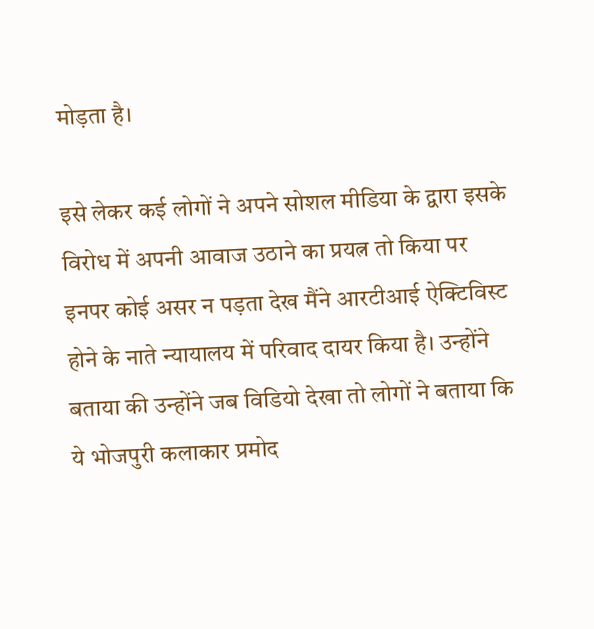मोड़ता है।

इसे लेकर कई लोगों ने अपने सोशल मीडिया के द्वारा इसके विरोध में अपनी आवाज उठाने का प्रयत्न तो किया पर इनपर कोई असर न पड़ता देख मैंने आरटीआई ऐक्टिविस्ट होने के नाते न्यायालय में परिवाद दायर किया है। उन्होंने बताया की उन्होंने जब विडियो देखा तो लोगों ने बताया कि ये भोजपुरी कलाकार प्रमोद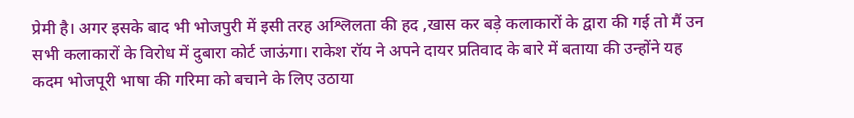प्रेमी है। अगर इसके बाद भी भोजपुरी में इसी तरह अश्लिलता की हद ,खास कर बड़े कलाकारों के द्वारा की गई तो मैं उन सभी कलाकारों के विरोध में दुबारा कोर्ट जाऊंगा। राकेश रॉय ने अपने दायर प्रतिवाद के बारे में बताया की उन्होंने यह कदम भोजपूरी भाषा की गरिमा को बचाने के लिए उठाया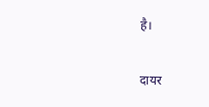है।

दायर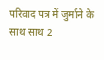परिवाद पत्र में जुर्माने के साथ साथ 2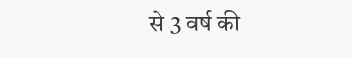से 3 वर्ष की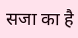सजा का है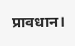प्रावधान।